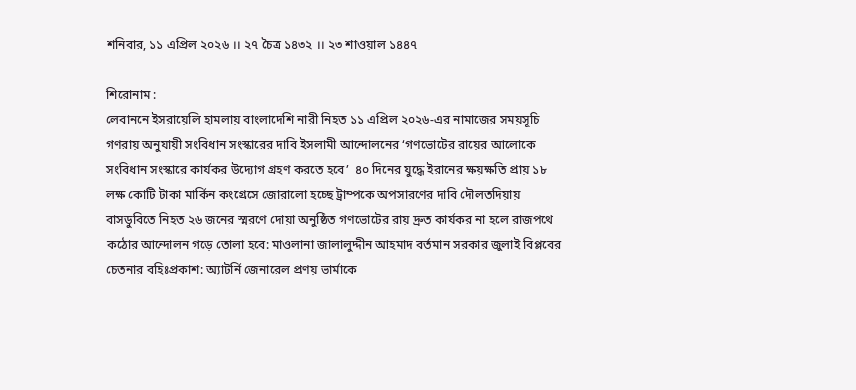শনিবার, ১১ এপ্রিল ২০২৬ ।। ২৭ চৈত্র ১৪৩২ ।। ২৩ শাওয়াল ১৪৪৭

শিরোনাম :
লেবাননে ইসরায়েলি হামলায় বাংলাদেশি নারী নিহত ১১ এপ্রিল ২০২৬-এর নামাজের সময়সূচি গণরায় অনুযায়ী সংবিধান সংস্কারের দাবি ইসলামী আন্দোলনের ‘গণভোটের রায়ের আলোকে সংবিধান সংস্কারে কার্যকর উদ্যোগ গ্রহণ করতে হবে’  ৪০ দিনের যুদ্ধে ইরানের ক্ষয়ক্ষতি প্রায় ১৮ লক্ষ কোটি টাকা মার্কিন কংগ্রেসে জোরালো হচ্ছে ট্রাম্পকে অপসারণের দাবি দৌলতদিয়ায় বাসডুবিতে নিহত ২৬ জনের স্মরণে দোয়া অনুষ্ঠিত গণভোটের রায় দ্রুত কার্যকর না হলে রাজপথে কঠোর আন্দোলন গড়ে তোলা হবে: মাওলানা জালালুদ্দীন আহমাদ বর্তমান সরকার জুলাই বিপ্লবের চেতনার বহিঃপ্রকাশ: অ্যাটর্নি জেনারেল প্রণয় ভার্মাকে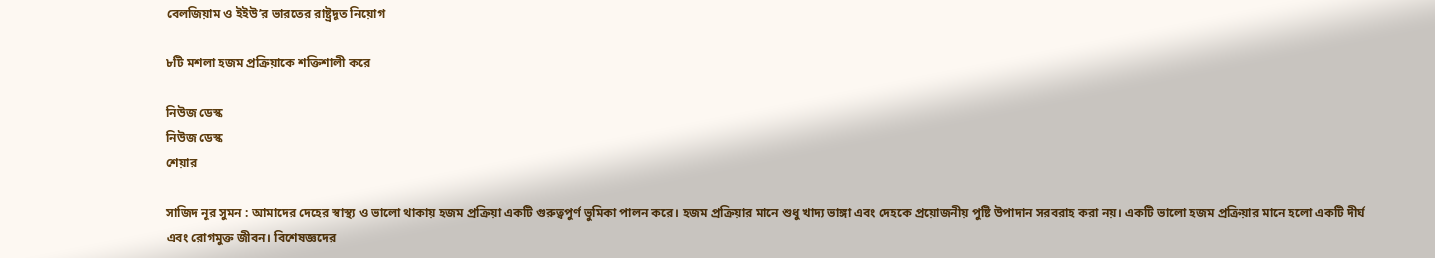বেলজিয়াম ও ইইউ’র ভারতের রাষ্ট্রদূত নিয়োগ

৮টি মশলা হজম প্রক্রিয়াকে শক্তিশালী করে

নিউজ ডেস্ক
নিউজ ডেস্ক
শেয়ার

সাজিদ নূর সুমন : আমাদের দেহের স্বাস্থ্য ও ভালো থাকায় হজম প্রক্রিয়া একটি গুরুত্বপুর্ণ ভুমিকা পালন করে। হজম প্রক্রিয়ার মানে শুধু খাদ্য ভাঙ্গা এবং দেহকে প্রয়োজনীয় পুষ্টি উপাদান সরবরাহ করা নয়। একটি ভালো হজম প্রক্রিয়ার মানে হলো একটি দীর্ঘ এবং রোগমুক্ত জীবন। বিশেষজ্ঞদের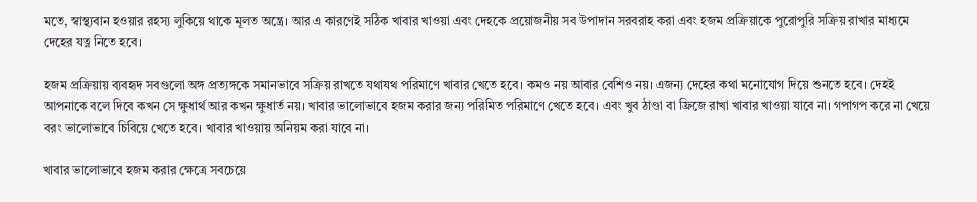মতে, স্বাস্থ্যবান হওয়ার রহস্য লুকিয়ে থাকে মূলত অন্ত্রে। আর এ কারণেই সঠিক খাবার খাওয়া এবং দেহকে প্রয়োজনীয় সব উপাদান সরবরাহ করা এবং হজম প্রক্রিয়াকে পুরোপুরি সক্রিয় রাখার মাধ্যমে দেহের যত্ন নিতে হবে।

হজম প্রক্রিয়ায় ব্যবহৃদ সবগুলো অঙ্গ প্রত্যঙ্গকে সমানভাবে সক্রিয় রাখতে যথাযথ পরিমাণে খাবার খেতে হবে। কমও নয় আবার বেশিও নয়। এজন্য দেহের কথা মনোযোগ দিয়ে শুনতে হবে। দেহই আপনাকে বলে দিবে কখন সে ক্ষুধার্থ আর কখন ক্ষুধার্ত নয়। খাবার ভালোভাবে হজম করার জন্য পরিমিত পরিমাণে খেতে হবে। এবং খুব ঠাণ্ডা বা ফ্রিজে রাখা খাবার খাওয়া যাবে না। গপাগপ করে না খেয়ে বরং ভালোভাবে চিবিয়ে খেতে হবে। খাবার খাওয়ায় অনিয়ম করা যাবে না।

খাবার ভালোভাবে হজম করার ক্ষেত্রে সবচেয়ে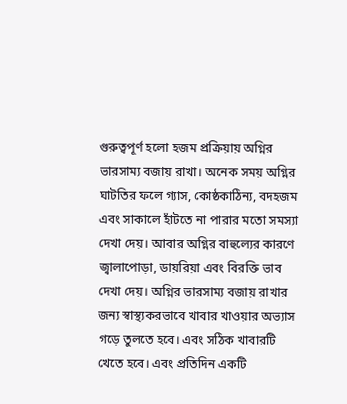গুরুত্বপূর্ণ হলো হজম প্রক্রিয়ায় অগ্নির ভারসাম্য বজায় রাখা। অনেক সময় অগ্নির ঘাটতির ফলে গ্যাস, কোষ্ঠকাঠিন্য, বদহজম এবং সাকালে হাঁটতে না পারার মতো সমস্যা দেখা দেয়। আবার অগ্নির বাহুল্যের কারণে জ্বালাপোড়া, ডায়রিয়া এবং বিরক্তি ভাব দেখা দেয়। অগ্নির ভারসাম্য বজায় রাখার জন্য স্বাস্থ্যকরভাবে খাবার খাওয়ার অভ্যাস গড়ে তুলতে হবে। এবং সঠিক খাবারটি খেতে হবে। এবং প্রতিদিন একটি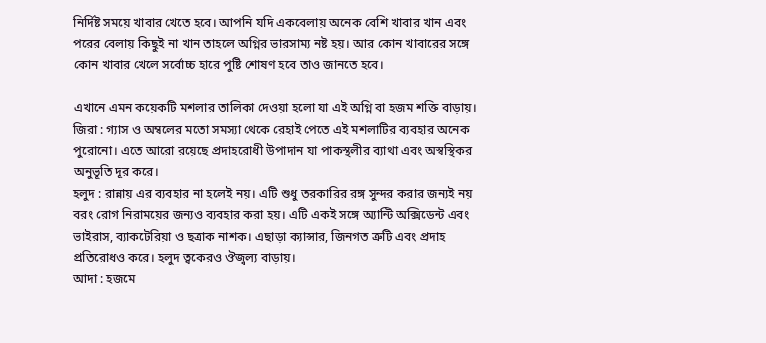নির্দিষ্ট সময়ে খাবার খেতে হবে। আপনি যদি একবেলায় অনেক বেশি খাবার খান এবং পরের বেলায় কিছুই না খান তাহলে অগ্নির ভারসাম্য নষ্ট হয়। আর কোন খাবারের সঙ্গে কোন খাবার খেলে সর্বোচ্চ হারে পুষ্টি শোষণ হবে তাও জানতে হবে।

এখানে এমন কয়েকটি মশলার তালিকা দেওয়া হলো যা এই অগ্নি বা হজম শক্তি বাড়ায়।
জিরা : গ্যাস ও অম্বলের মতো সমস্যা থেকে রেহাই পেতে এই মশলাটির ব্যবহার অনেক পুরোনো। এতে আরো রয়েছে প্রদাহরোধী উপাদান যা পাকস্থলীর ব্যাথা এবং অস্বস্থিকর অনুভূতি দূর করে।
হলুদ : রান্নায় এর ব্যবহার না হলেই নয়। এটি শুধু তরকারির রঙ্গ সুন্দর করার জন্যই নয় বরং রোগ নিরাময়ের জন্যও ব্যবহার করা হয়। এটি একই সঙ্গে অ্যান্টি অক্সিডেন্ট এবং ভাইরাস, ব্যাকটেরিয়া ও ছত্রাক নাশক। এছাড়া ক্যান্সার, জিনগত ত্রুটি এবং প্রদাহ প্রতিরোধও করে। হলুদ ত্বকেরও ঔজ্বল্য বাড়ায়।
আদা : হজমে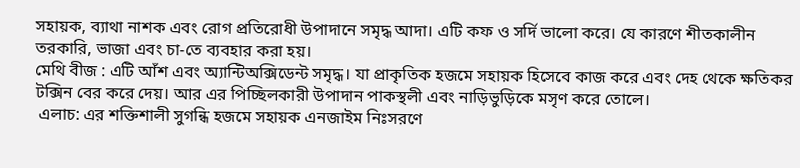সহায়ক, ব্যাথা নাশক এবং রোগ প্রতিরোধী উপাদানে সমৃদ্ধ আদা। এটি কফ ও সর্দি ভালো করে। যে কারণে শীতকালীন তরকারি, ভাজা এবং চা-তে ব্যবহার করা হয়।
মেথি বীজ : এটি আঁশ এবং অ্যান্টিঅক্সিডেন্ট সমৃদ্ধ। যা প্রাকৃতিক হজমে সহায়ক হিসেবে কাজ করে এবং দেহ থেকে ক্ষতিকর টক্সিন বের করে দেয়। আর এর পিচ্ছিলকারী উপাদান পাকস্থলী এবং নাড়িভুড়িকে মসৃণ করে তোলে।
 এলাচ: এর শক্তিশালী সুগন্ধি হজমে সহায়ক এনজাইম নিঃসরণে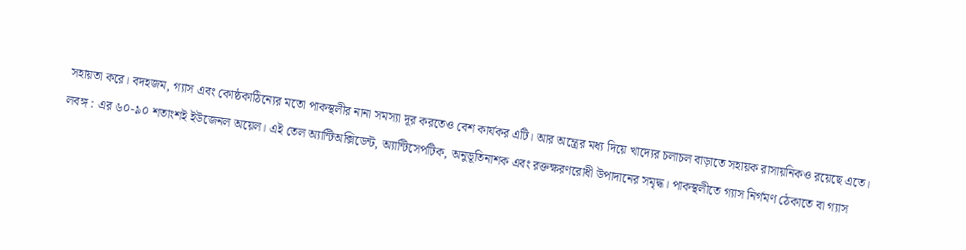সহায়তা করে। বদহজম, গ্যাস এবং কোষ্ঠকাঠিন্যের মতো পাকস্থলীর নানা সমস্যা দূর করতেও বেশ কার্যকর এটি। আর অন্ত্রের মধ্য দিয়ে খাদ্যের চলাচল বাড়াতে সহায়ক রাসায়নিকও রয়েছে এতে।
লবঙ্গ : এর ৬০-৯০ শতাংশই ইউজেনল অয়েল। এই তেল অ্যান্টিঅক্সিডেন্ট, অ্যান্টিসেপটিক, অনুভূতিনাশক এবং রক্তক্ষরণরোধী উপাদানের সমৃদ্ধ। পাকস্থলীতে গ্যাস নির্গমণ ঠেকাতে বা গ্যাস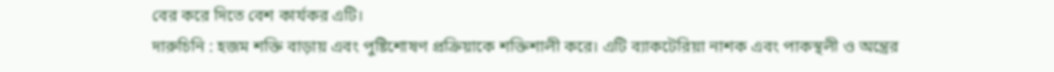বের করে দিতে বেশ কার্যকর এটি।
দারুচিনি : হজম শক্তি বাড়ায় এবং পুষ্টিশোষণ প্রক্রিয়াকে শক্তিশালী করে। এটি ব্যাকটেরিয়া নাশক এবং পাকস্থলী ও অন্ত্রের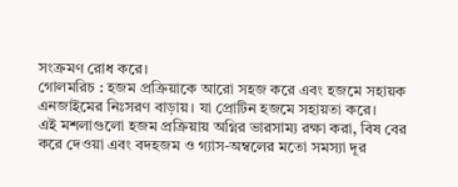সংক্রমণ রোধ করে।
গোলমরিচ : হজম প্রক্রিয়াকে আরো সহজ করে এবং হজমে সহায়ক এনজাইমের নিঃসরণ বাড়ায়। যা প্রোটিন হজমে সহায়তা করে।
এই মশলাগুলো হজম প্রক্রিয়ায় অগ্নির ভারসাম্য রক্ষা করা, বিষ বের করে দেওয়া এবং বদহজম ও গ্যাস-অম্বলের মতো সমস্যা দূর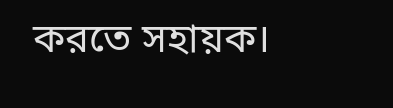করতে সহায়ক।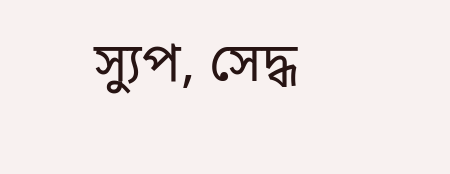স্যুপ, সেদ্ধ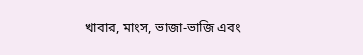খাবার, মাংস, ভাজা-ভাজি এবং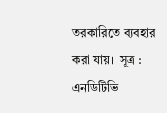তরকারিতে ব্যবহার করা যায়।  সূত্র : এনডিটিভি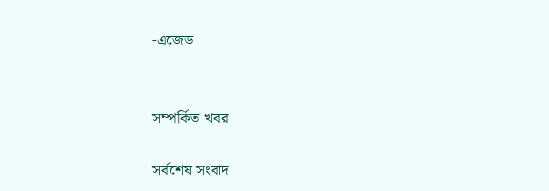-এজেড


সম্পর্কিত খবর

সর্বশেষ সংবাদ